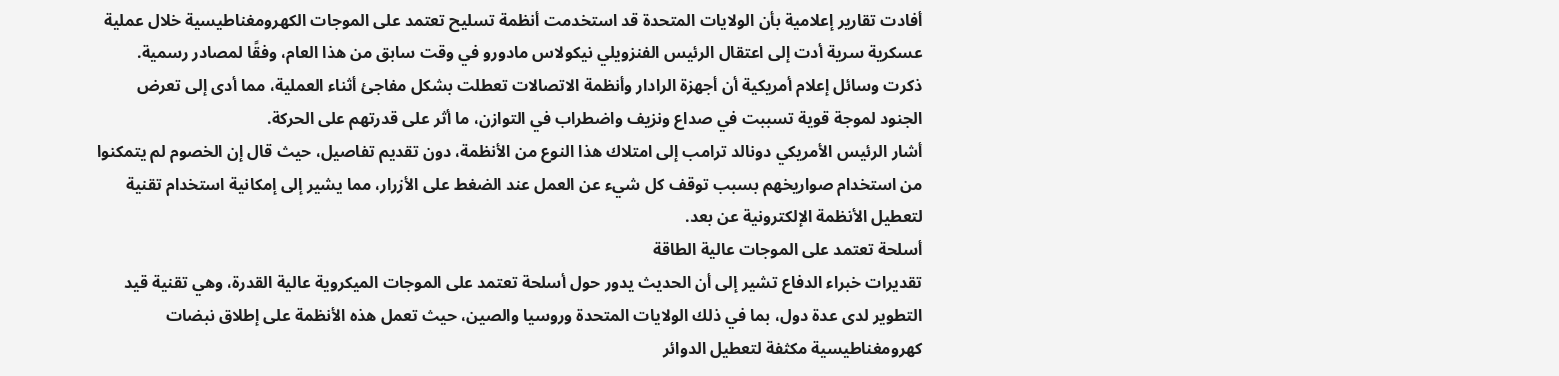أفادت تقارير إعلامية بأن الولايات المتحدة قد استخدمت أنظمة تسليح تعتمد على الموجات الكهرومغناطيسية خلال عملية عسكرية سرية أدت إلى اعتقال الرئيس الفنزويلي نيكولاس مادورو في وقت سابق من هذا العام، وفقًا لمصادر رسمية.
ذكرت وسائل إعلام أمريكية أن أجهزة الرادار وأنظمة الاتصالات تعطلت بشكل مفاجئ أثناء العملية، مما أدى إلى تعرض الجنود لموجة قوية تسببت في صداع ونزيف واضطراب في التوازن، ما أثر على قدرتهم على الحركة.
أشار الرئيس الأمريكي دونالد ترامب إلى امتلاك هذا النوع من الأنظمة، دون تقديم تفاصيل، حيث قال إن الخصوم لم يتمكنوا من استخدام صواريخهم بسبب توقف كل شيء عن العمل عند الضغط على الأزرار، مما يشير إلى إمكانية استخدام تقنية لتعطيل الأنظمة الإلكترونية عن بعد.
أسلحة تعتمد على الموجات عالية الطاقة
تقديرات خبراء الدفاع تشير إلى أن الحديث يدور حول أسلحة تعتمد على الموجات الميكروية عالية القدرة، وهي تقنية قيد التطوير لدى عدة دول، بما في ذلك الولايات المتحدة وروسيا والصين، حيث تعمل هذه الأنظمة على إطلاق نبضات كهرومغناطيسية مكثفة لتعطيل الدوائر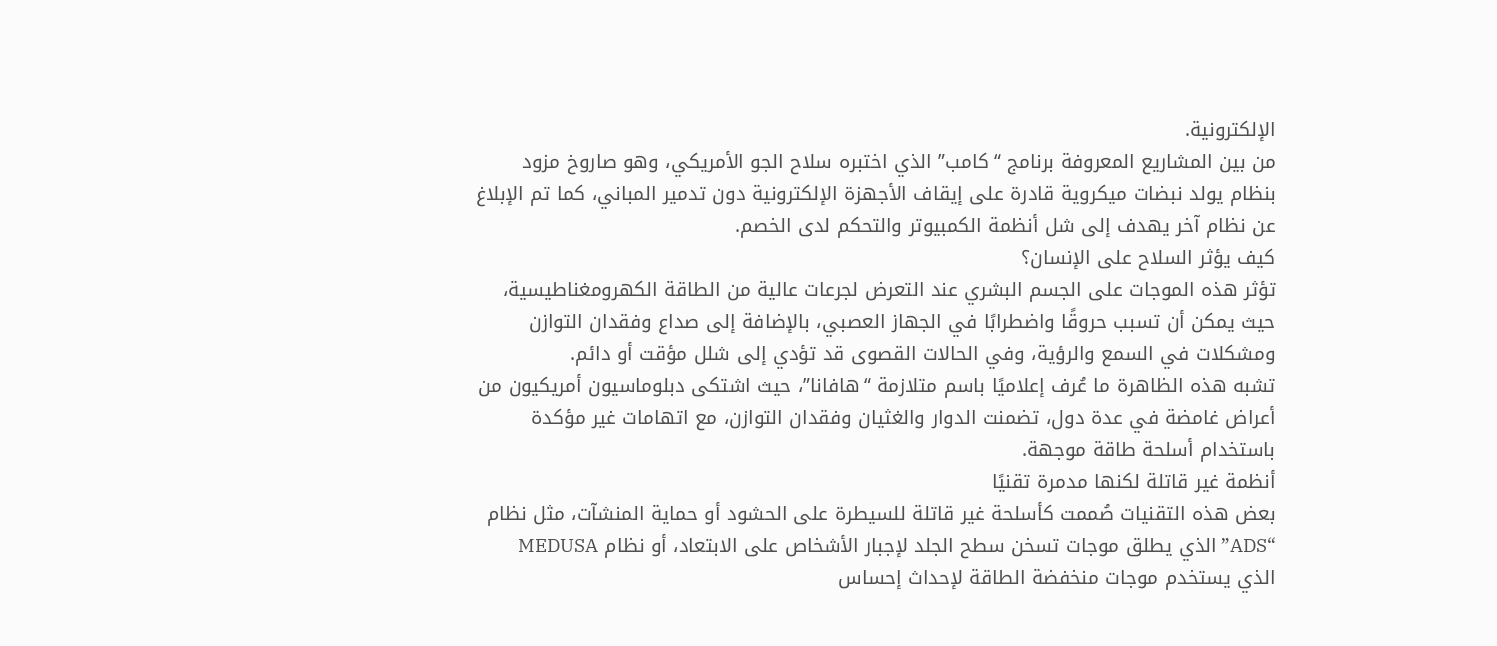الإلكترونية.
من بين المشاريع المعروفة برنامج “كامب” الذي اختبره سلاح الجو الأمريكي، وهو صاروخ مزود بنظام يولد نبضات ميكروية قادرة على إيقاف الأجهزة الإلكترونية دون تدمير المباني، كما تم الإبلاغ عن نظام آخر يهدف إلى شل أنظمة الكمبيوتر والتحكم لدى الخصم.
كيف يؤثر السلاح على الإنسان؟
تؤثر هذه الموجات على الجسم البشري عند التعرض لجرعات عالية من الطاقة الكهرومغناطيسية، حيث يمكن أن تسبب حروقًا واضطرابًا في الجهاز العصبي، بالإضافة إلى صداع وفقدان التوازن ومشكلات في السمع والرؤية، وفي الحالات القصوى قد تؤدي إلى شلل مؤقت أو دائم.
تشبه هذه الظاهرة ما عُرف إعلاميًا باسم متلازمة “هافانا”، حيث اشتكى دبلوماسيون أمريكيون من أعراض غامضة في عدة دول، تضمنت الدوار والغثيان وفقدان التوازن، مع اتهامات غير مؤكدة باستخدام أسلحة طاقة موجهة.
أنظمة غير قاتلة لكنها مدمرة تقنيًا
بعض هذه التقنيات صُممت كأسلحة غير قاتلة للسيطرة على الحشود أو حماية المنشآت، مثل نظام “ADS” الذي يطلق موجات تسخن سطح الجلد لإجبار الأشخاص على الابتعاد، أو نظام MEDUSA الذي يستخدم موجات منخفضة الطاقة لإحداث إحساس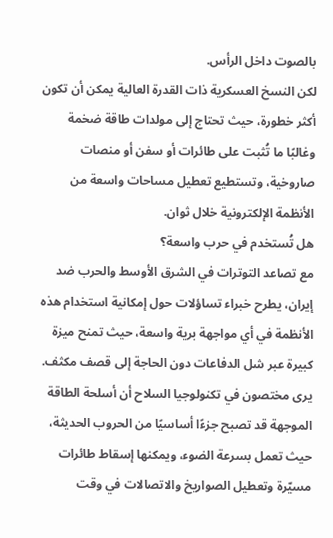بالصوت داخل الرأس.
لكن النسخ العسكرية ذات القدرة العالية يمكن أن تكون أكثر خطورة، حيث تحتاج إلى مولدات طاقة ضخمة وغالبًا ما تُثبت على طائرات أو سفن أو منصات صاروخية، وتستطيع تعطيل مساحات واسعة من الأنظمة الإلكترونية خلال ثوان.
هل تُستخدم في حرب واسعة؟
مع تصاعد التوترات في الشرق الأوسط والحرب ضد إيران، يطرح خبراء تساؤلات حول إمكانية استخدام هذه الأنظمة في أي مواجهة برية واسعة، حيث تمنح ميزة كبيرة عبر شل الدفاعات دون الحاجة إلى قصف مكثف.
يرى مختصون في تكنولوجيا السلاح أن أسلحة الطاقة الموجهة قد تصبح جزءًا أساسيًا من الحروب الحديثة، حيث تعمل بسرعة الضوء، ويمكنها إسقاط طائرات مسيّرة وتعطيل الصواريخ والاتصالات في وقت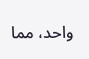واحد، مما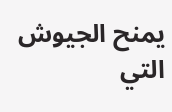يمنح الجيوش التي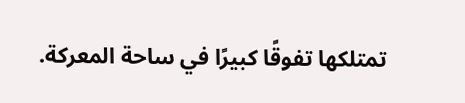تمتلكها تفوقًا كبيرًا في ساحة المعركة.